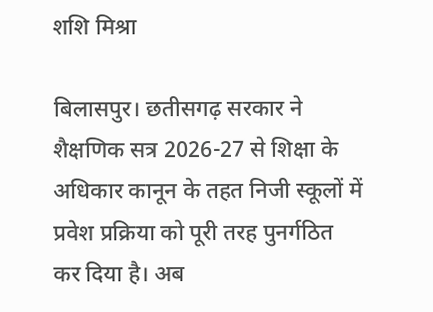शशि मिश्रा

बिलासपुर। छतीसगढ़ सरकार ने शैक्षणिक सत्र 2026-27 से शिक्षा के अधिकार कानून के तहत निजी स्कूलों में प्रवेश प्रक्रिया को पूरी तरह पुनर्गठित कर दिया है। अब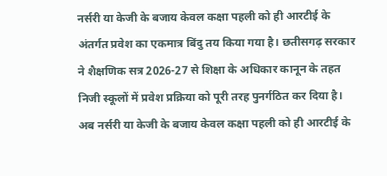नर्सरी या केजी के बजाय केवल कक्षा पहली को ही आरटीई के अंतर्गत प्रवेश का एकमात्र बिंदु तय किया गया है। छतीसगढ़ सरकार ने शैक्षणिक सत्र 2026-27 से शिक्षा के अधिकार कानून के तहत निजी स्कूलों में प्रवेश प्रक्रिया को पूरी तरह पुनर्गठित कर दिया है। अब नर्सरी या केजी के बजाय केवल कक्षा पहली को ही आरटीई के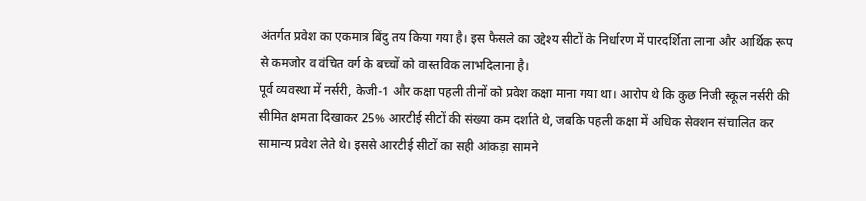अंतर्गत प्रवेश का एकमात्र बिंदु तय किया गया है। इस फैसले का उद्देश्य सीटों के निर्धारण में पारदर्शिता लाना और आर्थिक रूप से कमजोर व वंचित वर्ग के बच्चों को वास्तविक लाभदिलाना है।
पूर्व व्यवस्था में नर्सरी, केजी-1 और कक्षा पहली तीनों को प्रवेश कक्षा माना गया था। आरोप थे कि कुछ निजी स्कूल नर्सरी की सीमित क्षमता दिखाकर 25% आरटीई सीटों की संख्या कम दर्शाते थे, जबकि पहली कक्षा में अधिक सेक्शन संचालित कर सामान्य प्रवेश लेते थे। इससे आरटीई सीटों का सही आंकड़ा सामने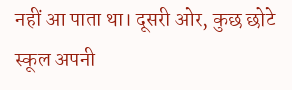नहीं आ पाता था। दूसरी ओर, कुछ छोटे स्कूल अपनी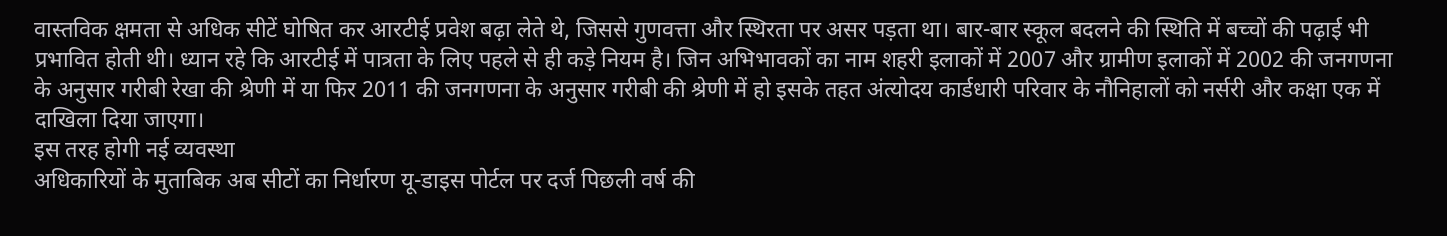वास्तविक क्षमता से अधिक सीटें घोषित कर आरटीई प्रवेश बढ़ा लेते थे, जिससे गुणवत्ता और स्थिरता पर असर पड़ता था। बार-बार स्कूल बदलने की स्थिति में बच्चों की पढ़ाई भी प्रभावित होती थी। ध्यान रहे कि आरटीई में पात्रता के लिए पहले से ही कड़े नियम है। जिन अभिभावकों का नाम शहरी इलाकों में 2007 और ग्रामीण इलाकों में 2002 की जनगणना के अनुसार गरीबी रेखा की श्रेणी में या फिर 2011 की जनगणना के अनुसार गरीबी की श्रेणी में हो इसके तहत अंत्योदय कार्डधारी परिवार के नौनिहालों को नर्सरी और कक्षा एक में दाखिला दिया जाएगा।
इस तरह होगी नई व्यवस्था
अधिकारियों के मुताबिक अब सीटों का निर्धारण यू-डाइस पोर्टल पर दर्ज पिछली वर्ष की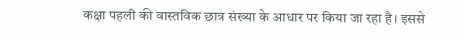कक्षा पहली की वास्तविक छात्र संख्या के आधार पर किया जा रहा है। इससे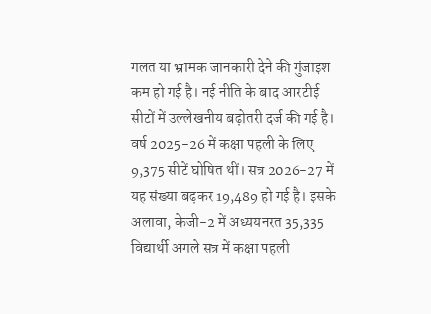गलत या भ्रामक जानकारी देने की गुंजाइश कम हो गई है। नई नीति के बाद आरटीई सीटों में उल्लेखनीय बढ़ोतरी दर्ज की गई है। वर्ष 2025-26 में कक्षा पहली के लिए 9,375 सीटें घोषित थीं। सत्र 2026-27 में यह संख्या बढ़कर 19,489 हो गई है। इसके अलावा, केजी-2 में अध्ययनरत 35,335 विद्यार्थी अगले सत्र में कक्षा पहली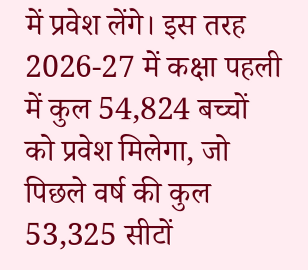में प्रवेश लेंगे। इस तरह 2026-27 में कक्षा पहली में कुल 54,824 बच्चों को प्रवेश मिलेगा, जो पिछले वर्ष की कुल 53,325 सीटों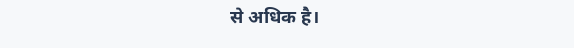से अधिक है।